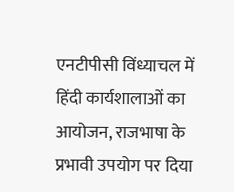एनटीपीसी विंध्याचल में हिंदी कार्यशालाओं का आयोजन, राजभाषा के प्रभावी उपयोग पर दिया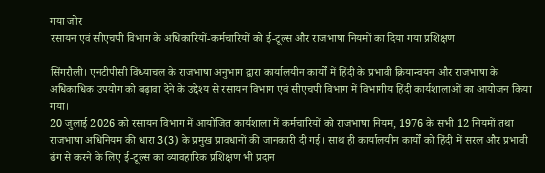गया जोर
रसायन एवं सीएचपी विभाग के अधिकारियों-कर्मचारियों को ई-टूल्स और राजभाषा नियमों का दिया गया प्रशिक्षण

सिंगरौली। एनटीपीसी विंध्याचल के राजभाषा अनुभाग द्वारा कार्यालयीन कार्यों में हिंदी के प्रभावी क्रियान्वयन और राजभाषा के अधिकाधिक उपयोग को बढ़ावा देने के उद्देश्य से रसायन विभाग एवं सीएचपी विभाग में विभागीय हिंदी कार्यशालाओं का आयोजन किया गया।
20 जुलाई 2026 को रसायन विभाग में आयोजित कार्यशाला में कर्मचारियों को राजभाषा नियम, 1976 के सभी 12 नियमों तथा राजभाषा अधिनियम की धारा 3(3) के प्रमुख प्रावधानों की जानकारी दी गई। साथ ही कार्यालयीन कार्यों को हिंदी में सरल और प्रभावी ढंग से करने के लिए ई-टूल्स का व्यावहारिक प्रशिक्षण भी प्रदान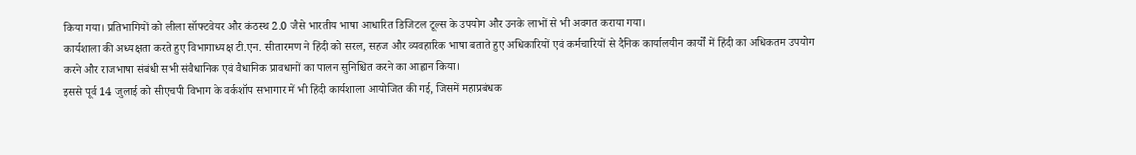किया गया। प्रतिभागियों को लीला सॉफ्टवेयर और कंठस्थ 2.0 जैसे भारतीय भाषा आधारित डिजिटल टूल्स के उपयोग और उनके लाभों से भी अवगत कराया गया।
कार्यशाला की अध्यक्षता करते हुए विभागाध्यक्ष टी.एन. सीतारमण ने हिंदी को सरल, सहज और व्यवहारिक भाषा बताते हुए अधिकारियों एवं कर्मचारियों से दैनिक कार्यालयीन कार्यों में हिंदी का अधिकतम उपयोग करने और राजभाषा संबंधी सभी संवैधानिक एवं वैधानिक प्रावधानों का पालन सुनिश्चित करने का आह्वान किया।
इससे पूर्व 14 जुलाई को सीएचपी विभाग के वर्कशॉप सभागार में भी हिंदी कार्यशाला आयोजित की गई, जिसमें महाप्रबंधक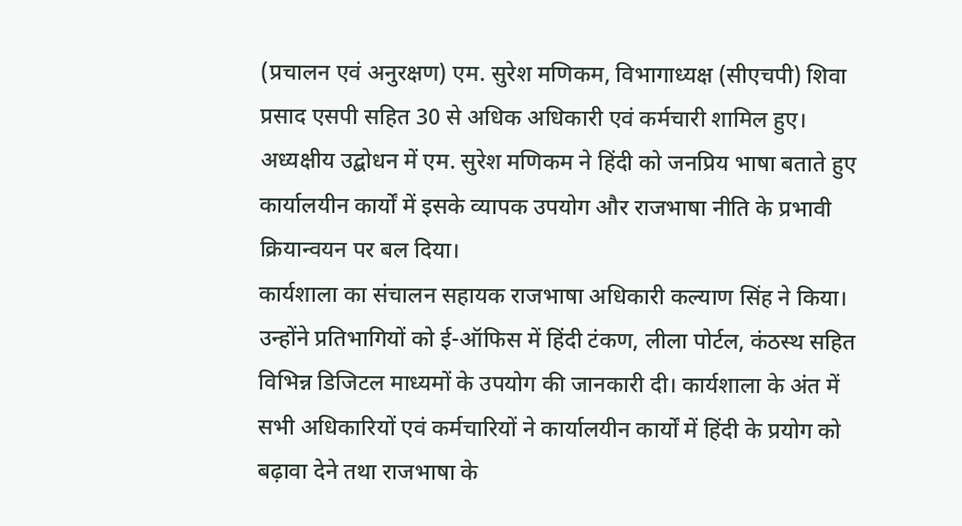(प्रचालन एवं अनुरक्षण) एम. सुरेश मणिकम, विभागाध्यक्ष (सीएचपी) शिवा प्रसाद एसपी सहित 30 से अधिक अधिकारी एवं कर्मचारी शामिल हुए। अध्यक्षीय उद्बोधन में एम. सुरेश मणिकम ने हिंदी को जनप्रिय भाषा बताते हुए कार्यालयीन कार्यों में इसके व्यापक उपयोग और राजभाषा नीति के प्रभावी क्रियान्वयन पर बल दिया।
कार्यशाला का संचालन सहायक राजभाषा अधिकारी कल्याण सिंह ने किया। उन्होंने प्रतिभागियों को ई-ऑफिस में हिंदी टंकण, लीला पोर्टल, कंठस्थ सहित विभिन्न डिजिटल माध्यमों के उपयोग की जानकारी दी। कार्यशाला के अंत में सभी अधिकारियों एवं कर्मचारियों ने कार्यालयीन कार्यों में हिंदी के प्रयोग को बढ़ावा देने तथा राजभाषा के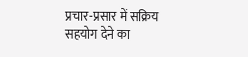प्रचार-प्रसार में सक्रिय सहयोग देने का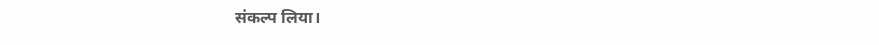संकल्प लिया।